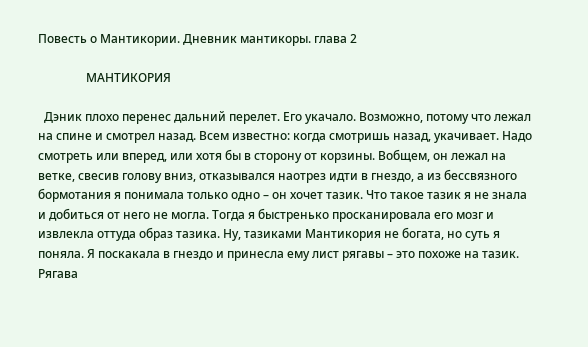Повесть о Мантикории. Дневник мантикоры. глава 2

                МАНТИКОРИЯ

  Дэник плохо перенес дальний перелет. Его укачало. Возможно, потому что лежал на спине и смотрел назад. Всем известно: когда смотришь назад, укачивает. Надо смотреть или вперед, или хотя бы в сторону от корзины. Вобщем, он лежал на ветке, свесив голову вниз, отказывался наотрез идти в гнездо, а из бессвязного бормотания я понимала только одно – он хочет тазик. Что такое тазик я не знала и добиться от него не могла. Тогда я быстренько просканировала его мозг и извлекла оттуда образ тазика. Ну, тазиками Мантикория не богата, но суть я поняла. Я поскакала в гнездо и принесла ему лист рягавы – это похоже на тазик. Рягава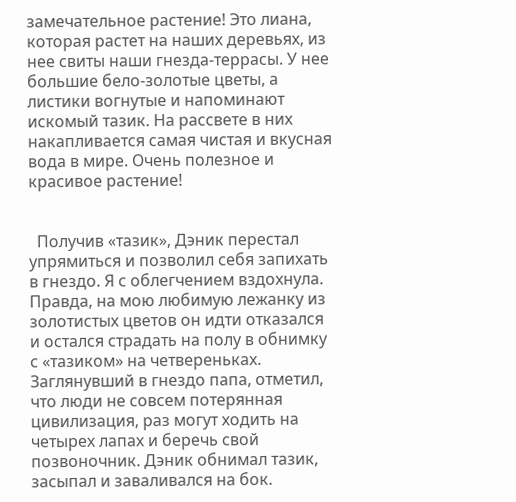замечательное растение! Это лиана, которая растет на наших деревьях, из нее свиты наши гнезда-террасы. У нее большие бело-золотые цветы, а листики вогнутые и напоминают искомый тазик. На рассвете в них накапливается самая чистая и вкусная вода в мире. Очень полезное и красивое растение!


  Получив «тазик», Дэник перестал упрямиться и позволил себя запихать в гнездо. Я с облегчением вздохнула. Правда, на мою любимую лежанку из золотистых цветов он идти отказался и остался страдать на полу в обнимку с «тазиком» на четвереньках. Заглянувший в гнездо папа, отметил, что люди не совсем потерянная цивилизация, раз могут ходить на четырех лапах и беречь свой позвоночник. Дэник обнимал тазик, засыпал и заваливался на бок.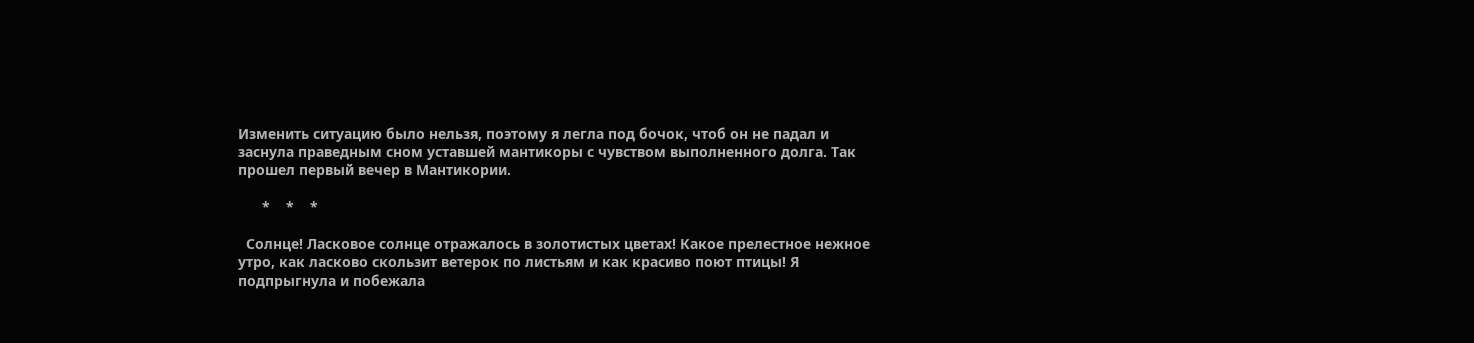Изменить ситуацию было нельзя, поэтому я легла под бочок, чтоб он не падал и заснула праведным сном уставшей мантикоры с чувством выполненного долга. Так прошел первый вечер в Мантикории.

      *    *    *

  Солнце! Ласковое солнце отражалось в золотистых цветах! Какое прелестное нежное утро, как ласково скользит ветерок по листьям и как красиво поют птицы! Я подпрыгнула и побежала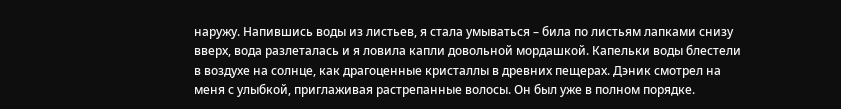наружу. Напившись воды из листьев, я стала умываться – била по листьям лапками снизу вверх, вода разлеталась и я ловила капли довольной мордашкой. Капельки воды блестели в воздухе на солнце, как драгоценные кристаллы в древних пещерах. Дэник смотрел на меня с улыбкой, приглаживая растрепанные волосы. Он был уже в полном порядке.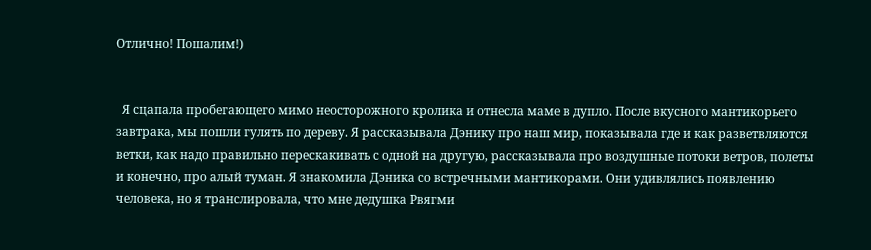Отлично! Пошалим!)


  Я сцапала пробегающего мимо неосторожного кролика и отнесла маме в дупло. После вкусного мантикорьего завтрака, мы пошли гулять по дереву. Я рассказывала Дэнику про наш мир, показывала где и как разветвляются ветки, как надо правильно перескакивать с одной на другую, рассказывала про воздушные потоки ветров, полеты и конечно, про алый туман. Я знакомила Дэника со встречными мантикорами. Они удивлялись появлению человека, но я транслировала, что мне дедушка Рвягми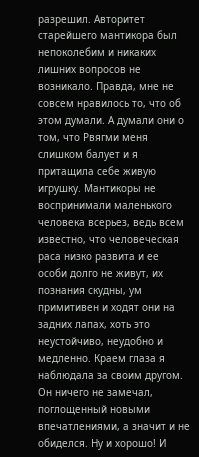разрешил. Авторитет старейшего мантикора был непоколебим и никаких лишних вопросов не возникало. Правда, мне не совсем нравилось то, что об этом думали. А думали они о том, что Рвягми меня слишком балует и я притащила себе живую игрушку. Мантикоры не воспринимали маленького человека всерьез, ведь всем известно, что человеческая раса низко развита и ее особи долго не живут, их познания скудны, ум примитивен и ходят они на задних лапах, хоть это неустойчиво, неудобно и медленно. Краем глаза я наблюдала за своим другом. Он ничего не замечал, поглощенный новыми впечатлениями, а значит и не обиделся. Ну и хорошо! И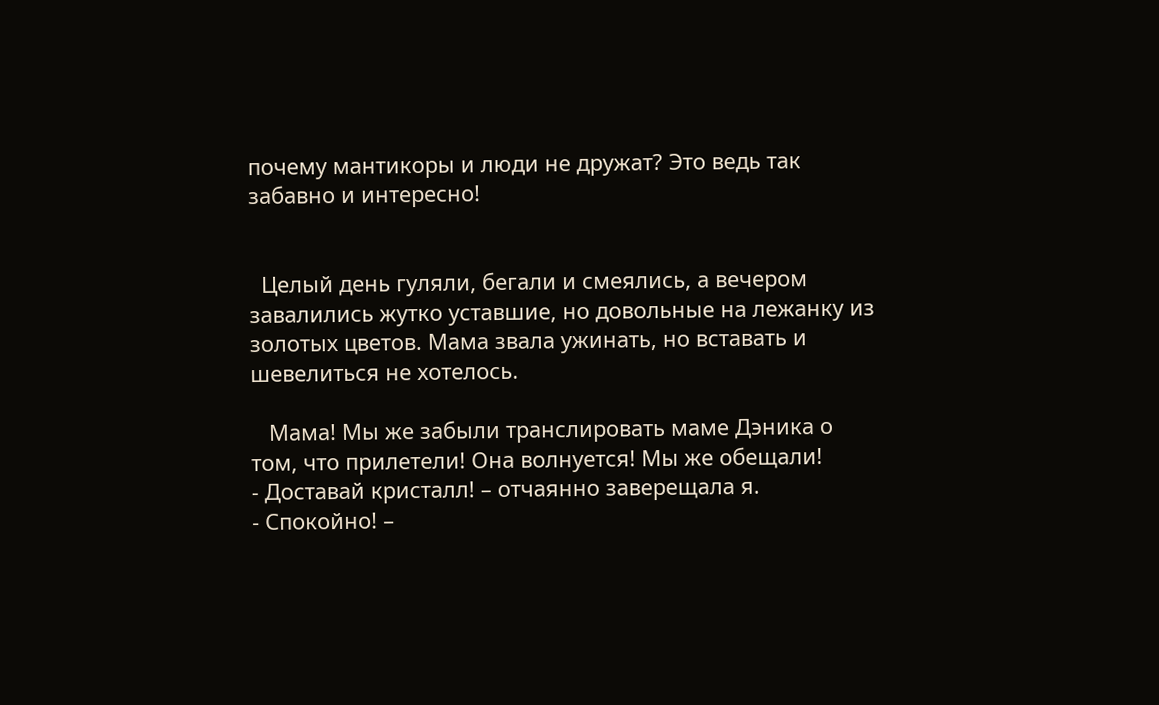почему мантикоры и люди не дружат? Это ведь так забавно и интересно!


  Целый день гуляли, бегали и смеялись, а вечером завалились жутко уставшие, но довольные на лежанку из золотых цветов. Мама звала ужинать, но вставать и шевелиться не хотелось.

   Мама! Мы же забыли транслировать маме Дэника о том, что прилетели! Она волнуется! Мы же обещали!
- Доставай кристалл! – отчаянно заверещала я.
- Спокойно! –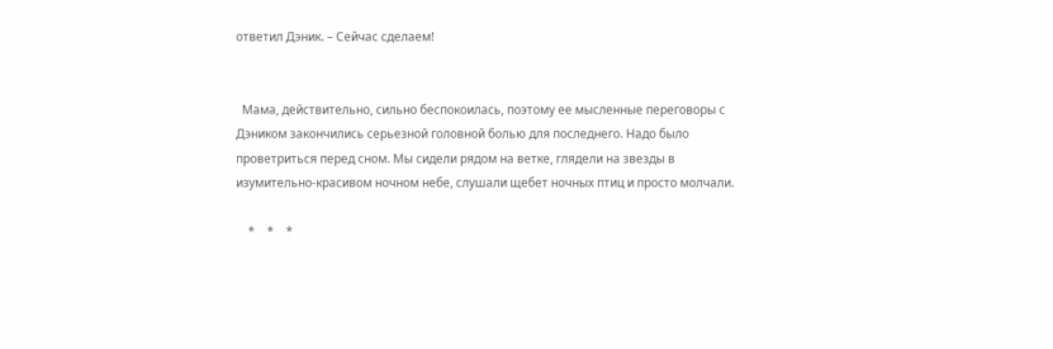ответил Дэник. – Сейчас сделаем!


  Мама, действительно, сильно беспокоилась, поэтому ее мысленные переговоры с Дэником закончились серьезной головной болью для последнего. Надо было проветриться перед сном. Мы сидели рядом на ветке, глядели на звезды в изумительно-красивом ночном небе, слушали щебет ночных птиц и просто молчали.

    *    *    *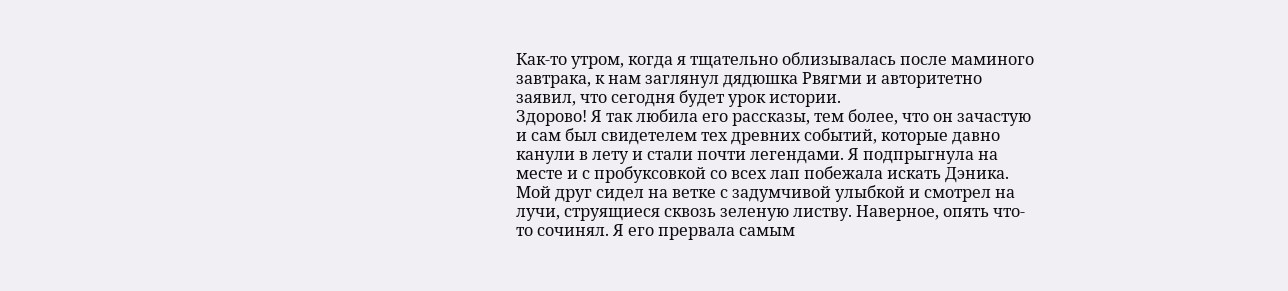Как-то утром, когда я тщательно облизывалась после маминого завтрака, к нам заглянул дядюшка Рвягми и авторитетно заявил, что сегодня будет урок истории.
Здорово! Я так любила его рассказы, тем более, что он зачастую и сам был свидетелем тех древних событий, которые давно канули в лету и стали почти легендами. Я подпрыгнула на месте и с пробуксовкой со всех лап побежала искать Дэника. Мой друг сидел на ветке с задумчивой улыбкой и смотрел на лучи, струящиеся сквозь зеленую листву. Наверное, опять что-то сочинял. Я его прервала самым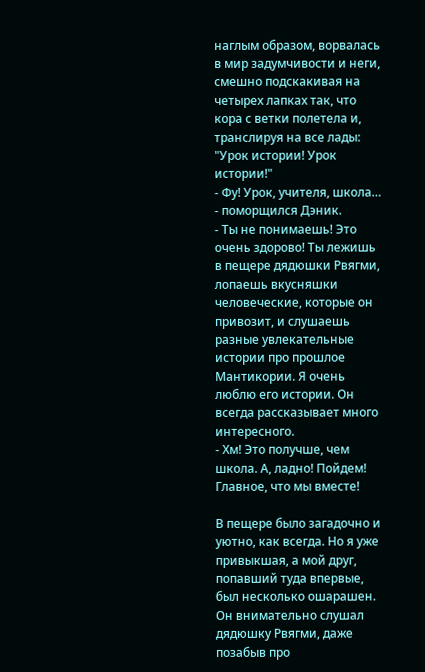наглым образом, ворвалась в мир задумчивости и неги, смешно подскакивая на четырех лапках так, что кора с ветки полетела и, транслируя на все лады: "Урок истории! Урок истории!"
- Фу! Урок, учителя, школа… - поморщился Дэник.
- Ты не понимаешь! Это очень здорово! Ты лежишь в пещере дядюшки Рвягми, лопаешь вкусняшки человеческие, которые он привозит, и слушаешь разные увлекательные истории про прошлое Мантикории. Я очень люблю его истории. Он всегда рассказывает много интересного.
- Хм! Это получше, чем школа. А, ладно! Пойдем! Главное, что мы вместе!

В пещере было загадочно и уютно, как всегда. Но я уже привыкшая, а мой друг, попавший туда впервые, был несколько ошарашен. Он внимательно слушал дядюшку Рвягми, даже позабыв про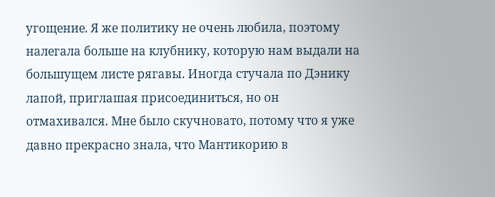угощение. Я же политику не очень любила, поэтому налегала больше на клубнику, которую нам выдали на большущем листе рягавы. Иногда стучала по Дэнику лапой, приглашая присоединиться, но он отмахивался. Мне было скучновато, потому что я уже давно прекрасно знала, что Мантикорию в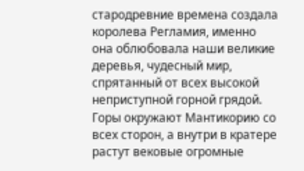стародревние времена создала королева Регламия, именно она облюбовала наши великие деревья, чудесный мир, спрятанный от всех высокой неприступной горной грядой. Горы окружают Мантикорию со всех сторон, а внутри в кратере растут вековые огромные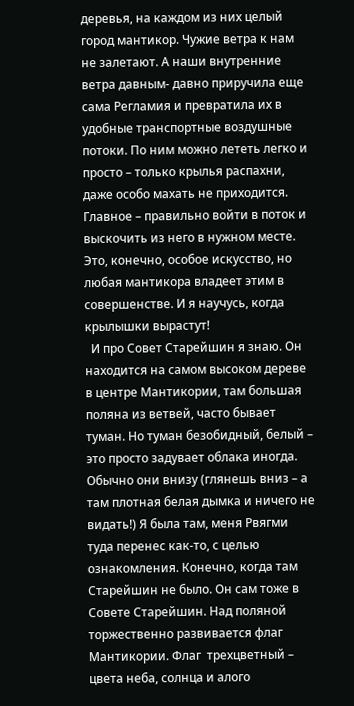деревья, на каждом из них целый город мантикор. Чужие ветра к нам не залетают. А наши внутренние ветра давным- давно приручила еще сама Регламия и превратила их в удобные транспортные воздушные потоки. По ним можно лететь легко и просто – только крылья распахни, даже особо махать не приходится. Главное – правильно войти в поток и выскочить из него в нужном месте. Это, конечно, особое искусство, но любая мантикора владеет этим в совершенстве. И я научусь, когда крылышки вырастут!
  И про Совет Старейшин я знаю. Он находится на самом высоком дереве в центре Мантикории, там большая поляна из ветвей, часто бывает туман. Но туман безобидный, белый – это просто задувает облака иногда. Обычно они внизу (глянешь вниз – а там плотная белая дымка и ничего не видать!) Я была там, меня Рвягми туда перенес как-то, с целью ознакомления. Конечно, когда там Старейшин не было. Он сам тоже в Совете Старейшин. Над поляной торжественно развивается флаг Мантикории. Флаг  трехцветный – цвета неба, солнца и алого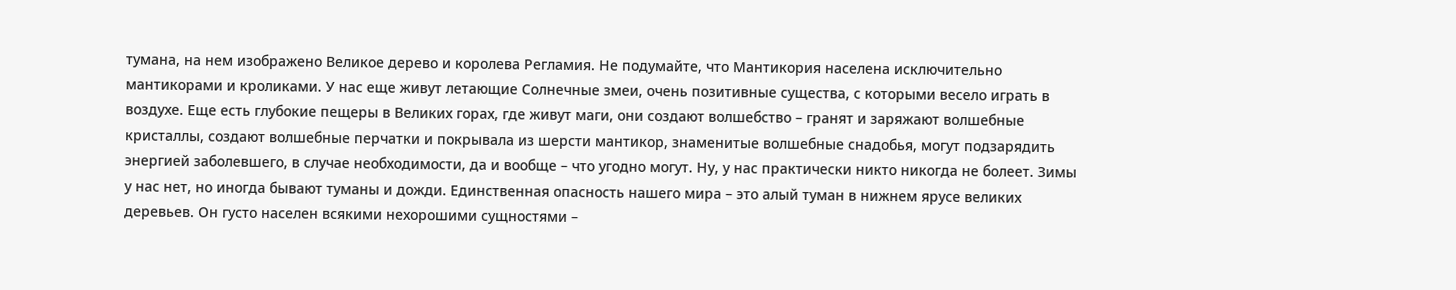тумана, на нем изображено Великое дерево и королева Регламия. Не подумайте, что Мантикория населена исключительно мантикорами и кроликами. У нас еще живут летающие Солнечные змеи, очень позитивные существа, с которыми весело играть в воздухе. Еще есть глубокие пещеры в Великих горах, где живут маги, они создают волшебство – гранят и заряжают волшебные кристаллы, создают волшебные перчатки и покрывала из шерсти мантикор, знаменитые волшебные снадобья, могут подзарядить энергией заболевшего, в случае необходимости, да и вообще – что угодно могут. Ну, у нас практически никто никогда не болеет. Зимы у нас нет, но иногда бывают туманы и дожди. Единственная опасность нашего мира – это алый туман в нижнем ярусе великих деревьев. Он густо населен всякими нехорошими сущностями –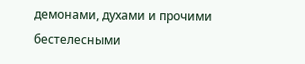демонами, духами и прочими бестелесными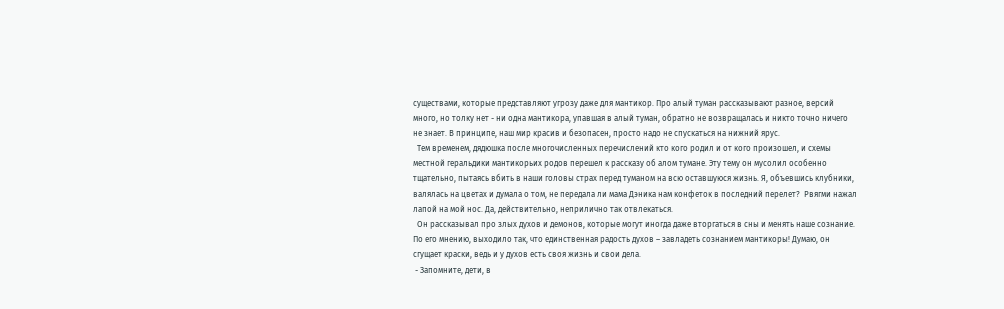существами, которые представляют угрозу даже для мантикор. Про алый туман рассказывают разное, версий много, но толку нет - ни одна мантикора, упавшая в алый туман, обратно не возвращалась и никто точно ничего не знает. В принципе, наш мир красив и безопасен, просто надо не спускаться на нижний ярус.
  Тем временем, дядюшка после многочисленных перечислений кто кого родил и от кого произошел, и схемы местной геральдики мантикорьих родов перешел к рассказу об алом тумане. Эту тему он мусолил особенно тщательно, пытаясь вбить в наши головы страх перед туманом на всю оставшуюся жизнь. Я, объевшись клубники, валялась на цветах и думала о том, не передала ли мама Дэника нам конфеток в последний перелет?  Рвягми нажал лапой на мой нос. Да, действительно, неприлично так отвлекаться.
  Он рассказывал про злых духов и демонов, которые могут иногда даже вторгаться в сны и менять наше сознание. По его мнению, выходило так, что единственная радость духов – завладеть сознанием мантикоры! Думаю, он сгущает краски, ведь и у духов есть своя жизнь и свои дела.
 - Запомните, дети, в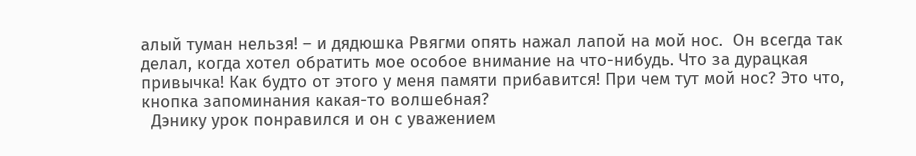алый туман нельзя! – и дядюшка Рвягми опять нажал лапой на мой нос.  Он всегда так делал, когда хотел обратить мое особое внимание на что-нибудь. Что за дурацкая привычка! Как будто от этого у меня памяти прибавится! При чем тут мой нос? Это что, кнопка запоминания какая-то волшебная?
  Дэнику урок понравился и он с уважением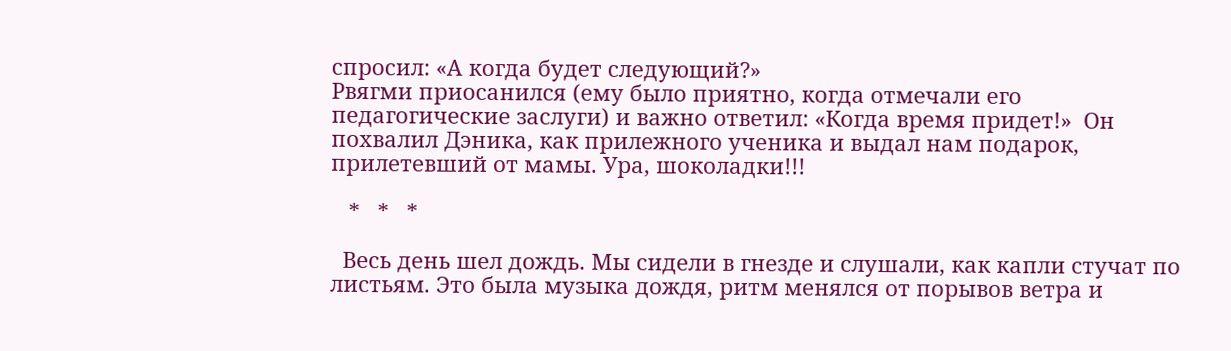спросил: «А когда будет следующий?»
Рвягми приосанился (ему было приятно, когда отмечали его педагогические заслуги) и важно ответил: «Когда время придет!»  Он похвалил Дэника, как прилежного ученика и выдал нам подарок, прилетевший от мамы. Ура, шоколадки!!!

   *   *   *

  Весь день шел дождь. Мы сидели в гнезде и слушали, как капли стучат по листьям. Это была музыка дождя, ритм менялся от порывов ветра и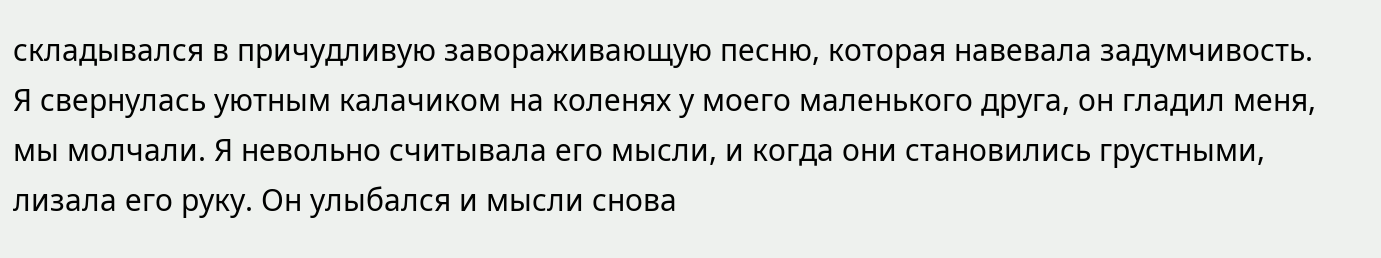складывался в причудливую завораживающую песню, которая навевала задумчивость. Я свернулась уютным калачиком на коленях у моего маленького друга, он гладил меня, мы молчали. Я невольно считывала его мысли, и когда они становились грустными, лизала его руку. Он улыбался и мысли снова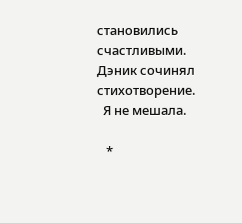становились счастливыми. Дэник сочинял стихотворение.
  Я не мешала.

   *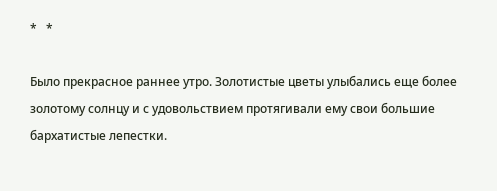*   *

Было прекрасное раннее утро. Золотистые цветы улыбались еще более золотому солнцу и с удовольствием протягивали ему свои большие бархатистые лепестки.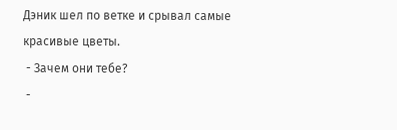Дэник шел по ветке и срывал самые красивые цветы.
 - Зачем они тебе?
 -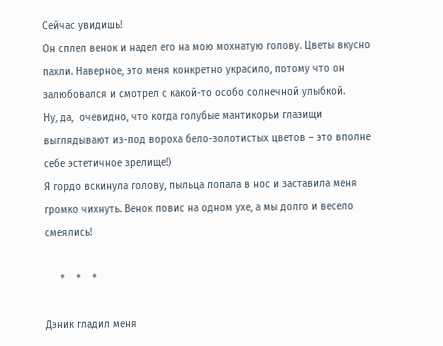Сейчас увидишь!
Он сплел венок и надел его на мою мохнатую голову. Цветы вкусно пахли. Наверное, это меня конкретно украсило, потому что он залюбовался и смотрел с какой-то особо солнечной улыбкой.
Ну, да,  очевидно, что когда голубые мантикорьи глазищи выглядывают из-под вороха бело-золотистых цветов – это вполне себе эстетичное зрелище!)
Я гордо вскинула голову, пыльца попала в нос и заставила меня громко чихнуть. Венок повис на одном ухе, а мы долго и весело смеялись!

     *    *    *

Дэник гладил меня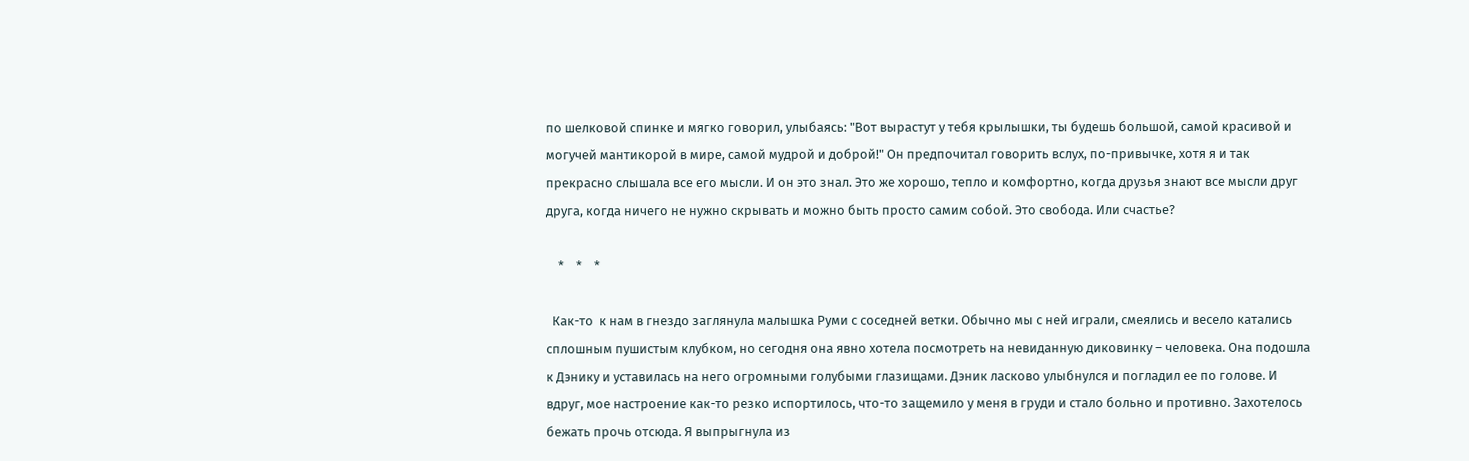по шелковой спинке и мягко говорил, улыбаясь: "Вот вырастут у тебя крылышки, ты будешь большой, самой красивой и могучей мантикорой в мире, самой мудрой и доброй!" Он предпочитал говорить вслух, по-привычке, хотя я и так прекрасно слышала все его мысли. И он это знал. Это же хорошо, тепло и комфортно, когда друзья знают все мысли друг друга, когда ничего не нужно скрывать и можно быть просто самим собой. Это свобода. Или счастье?

    *    *    *

  Как-то  к нам в гнездо заглянула малышка Руми с соседней ветки. Обычно мы с ней играли, смеялись и весело катались сплошным пушистым клубком, но сегодня она явно хотела посмотреть на невиданную диковинку – человека. Она подошла к Дэнику и уставилась на него огромными голубыми глазищами. Дэник ласково улыбнулся и погладил ее по голове. И вдруг, мое настроение как-то резко испортилось, что-то защемило у меня в груди и стало больно и противно. Захотелось бежать прочь отсюда. Я выпрыгнула из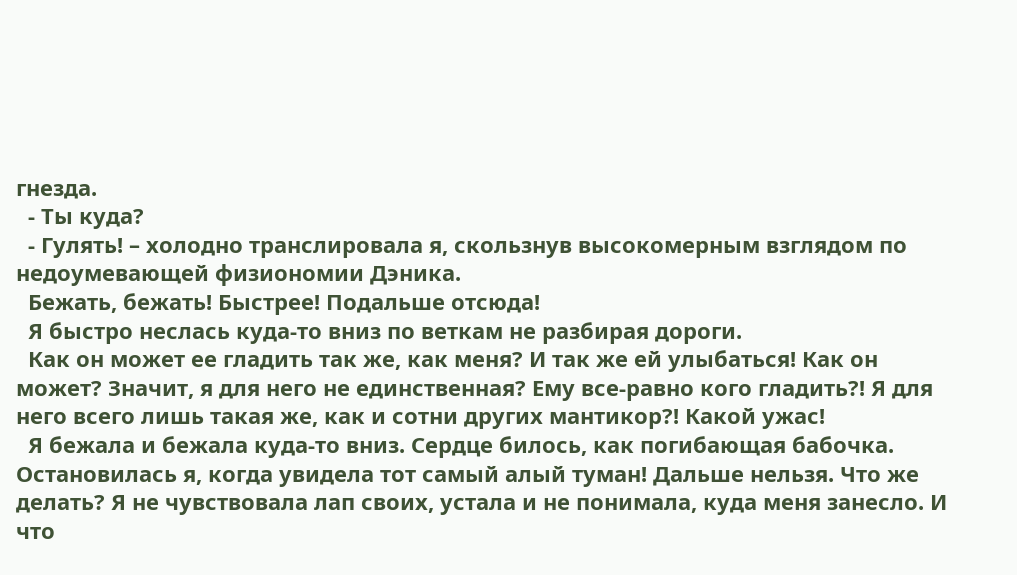гнезда.
  - Ты куда?
  - Гулять! – холодно транслировала я, скользнув высокомерным взглядом по недоумевающей физиономии Дэника.
  Бежать, бежать! Быстрее! Подальше отсюда!
  Я быстро неслась куда-то вниз по веткам не разбирая дороги.
  Как он может ее гладить так же, как меня? И так же ей улыбаться! Как он может? Значит, я для него не единственная? Ему все-равно кого гладить?! Я для него всего лишь такая же, как и сотни других мантикор?! Какой ужас!
  Я бежала и бежала куда-то вниз. Сердце билось, как погибающая бабочка. Остановилась я, когда увидела тот самый алый туман! Дальше нельзя. Что же делать? Я не чувствовала лап своих, устала и не понимала, куда меня занесло. И что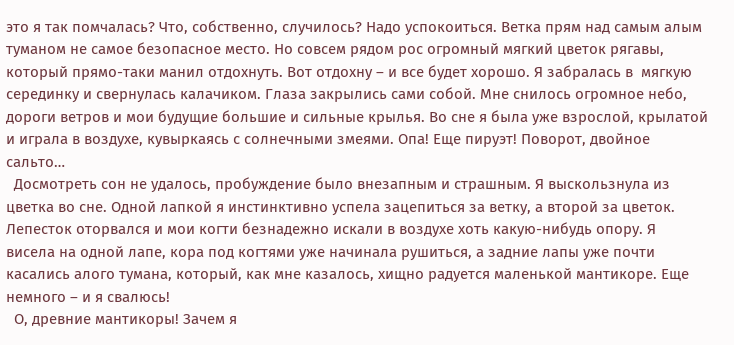это я так помчалась? Что, собственно, случилось? Надо успокоиться. Ветка прям над самым алым туманом не самое безопасное место. Но совсем рядом рос огромный мягкий цветок рягавы, который прямо-таки манил отдохнуть. Вот отдохну – и все будет хорошо. Я забралась в  мягкую серединку и свернулась калачиком. Глаза закрылись сами собой. Мне снилось огромное небо, дороги ветров и мои будущие большие и сильные крылья. Во сне я была уже взрослой, крылатой и играла в воздухе, кувыркаясь с солнечными змеями. Опа! Еще пируэт! Поворот, двойное сальто…
  Досмотреть сон не удалось, пробуждение было внезапным и страшным. Я выскользнула из цветка во сне. Одной лапкой я инстинктивно успела зацепиться за ветку, а второй за цветок. Лепесток оторвался и мои когти безнадежно искали в воздухе хоть какую-нибудь опору. Я висела на одной лапе, кора под когтями уже начинала рушиться, а задние лапы уже почти касались алого тумана, который, как мне казалось, хищно радуется маленькой мантикоре. Еще немного – и я свалюсь!
  О, древние мантикоры! Зачем я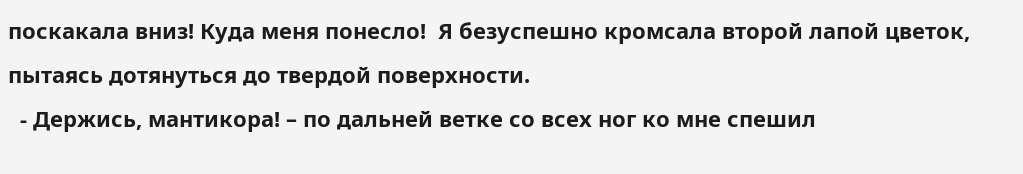поскакала вниз! Куда меня понесло!  Я безуспешно кромсала второй лапой цветок, пытаясь дотянуться до твердой поверхности.
  - Держись, мантикора! – по дальней ветке со всех ног ко мне спешил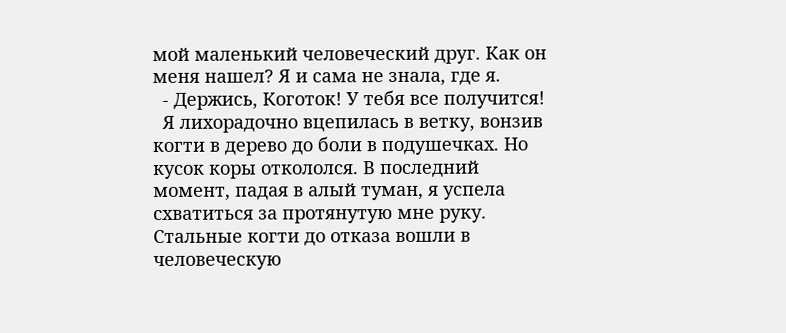мой маленький человеческий друг. Как он меня нашел? Я и сама не знала, где я.
  - Держись, Коготок! У тебя все получится!
  Я лихорадочно вцепилась в ветку, вонзив когти в дерево до боли в подушечках. Но кусок коры откололся. В последний момент, падая в алый туман, я успела схватиться за протянутую мне руку. Стальные когти до отказа вошли в человеческую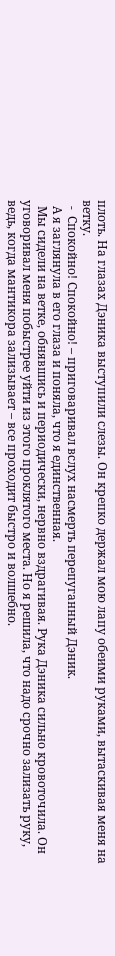плоть. На глазах Дэника выступили слезы. Он крепко держал мою лапу обеими руками, вытаскивая меня на ветку.
  -  Спокойно! Спокойно! – приговаривал вслух насмерть перепуганный Дэник.
  А я заглянула в его глаза и поняла, что я единственная.
  Мы сидели на ветке, обнявшись и периодически, нервно вздрагивая. Рука Дэника сильно кровоточила. Он уговоривал меня побыстрее уйти из этого проклятого места. Но я решила, что надо срочно зализать руку, ведь, когда мантикора зализывает – все проходит быстро и волшебно.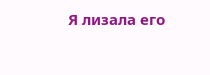Я лизала его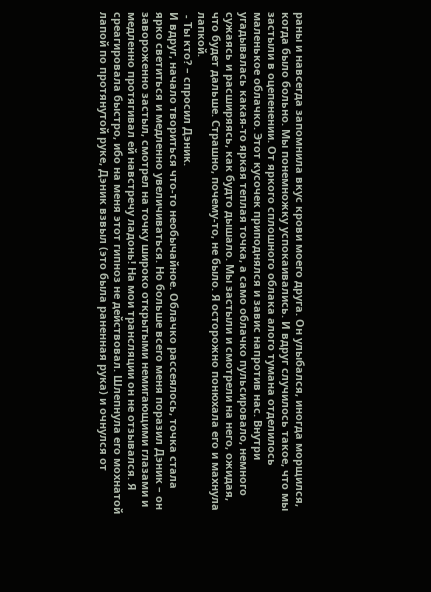раны и навсегда запомнила вкус крови моего друга. Он улыбался, иногда морщился, когда было больно. Мы понемножку успокаивались. И вдруг случилось такое, что мы застыли в оцепенении. От яркого сплошного облака алого тумана отделилось маленькое облачко. Этот кусочек приподнялся и завис напротив нас. Внутри угадывалась какая-то яркая теплая точка, а само облачко пульсировало, немного сужаясь и расширяясь, как будто дышало. Мы застыли и смотрели на него, ожидая, что будет дальше. Страшно, почему-то, не было. Я осторожно понюхала его и махнула лапкой.
 - Ты кто? – спросил Дэник.
И вдруг, начало твориться что-то необычайное. Облачко рассеялось, точка стала ярко светиться и медленно увеличиваться. Но больше всего меня поразил Дэник – он завороженно застыл, смотрел на точку широко открытыми немигающими глазами и медленно протягивал ей навстречу ладонь! На мои трансляции он не отзывался. Я среагировала быстро, ибо на меня этот гипноз не действовал. Шлепнула его мохнатой лапой по протянутой руке, Дэник взвыл (это была раненная рука) и очнулся от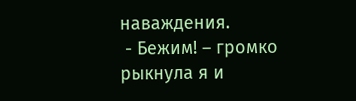наваждения.
 - Бежим! – громко рыкнула я и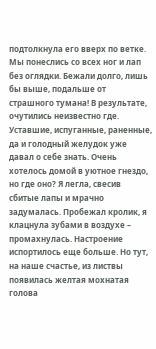подтолкнула его вверх по ветке.
Мы понеслись со всех ног и лап без оглядки. Бежали долго, лишь бы выше, подальше от страшного тумана! В результате, очутились неизвестно где. Уставшие, испуганные, раненные, да и голодный желудок уже давал о себе знать. Очень хотелось домой в уютное гнездо, но где оно? Я легла, свесив сбитые лапы и мрачно задумалась. Пробежал кролик, я клацнула зубами в воздухе – промахнулась. Настроение испортилось еще больше. Но тут, на наше счастье, из листвы появилась желтая мохнатая голова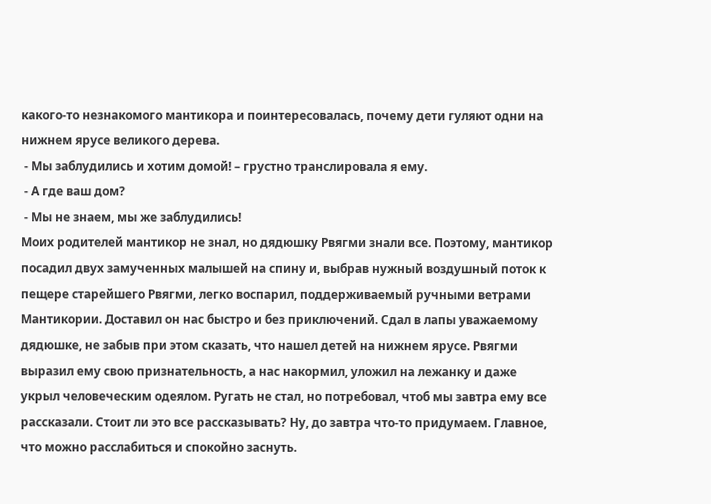какого-то незнакомого мантикора и поинтересовалась, почему дети гуляют одни на нижнем ярусе великого дерева.
 - Мы заблудились и хотим домой! – грустно транслировала я ему.
 - А где ваш дом?
 - Мы не знаем, мы же заблудились!
Моих родителей мантикор не знал, но дядюшку Рвягми знали все. Поэтому, мантикор посадил двух замученных малышей на спину и, выбрав нужный воздушный поток к пещере старейшего Рвягми, легко воспарил, поддерживаемый ручными ветрами Мантикории. Доставил он нас быстро и без приключений. Сдал в лапы уважаемому дядюшке, не забыв при этом сказать, что нашел детей на нижнем ярусе. Рвягми выразил ему свою признательность, а нас накормил, уложил на лежанку и даже укрыл человеческим одеялом. Ругать не стал, но потребовал, чтоб мы завтра ему все рассказали. Стоит ли это все рассказывать? Ну, до завтра что-то придумаем. Главное, что можно расслабиться и спокойно заснуть.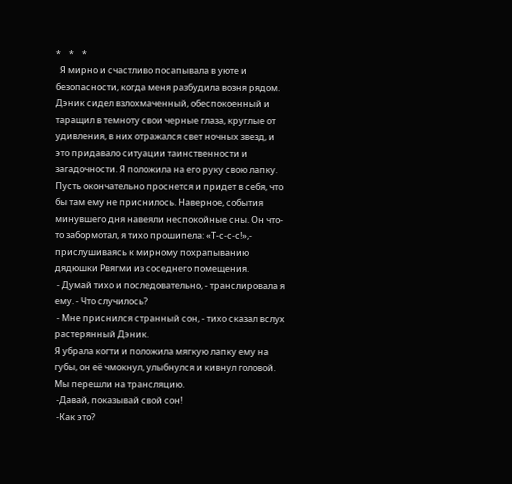*    *    *
  Я мирно и счастливо посапывала в уюте и безопасности, когда меня разбудила возня рядом. Дэник сидел взлохмаченный, обеспокоенный и таращил в темноту свои черные глаза, круглые от удивления, в них отражался свет ночных звезд, и это придавало ситуации таинственности и загадочности. Я положила на его руку свою лапку. Пусть окончательно проснется и придет в себя, что бы там ему не приснилось. Наверное, события минувшего дня навеяли неспокойные сны. Он что-то забормотал, я тихо прошипела: «Т-с-с-с!»,- прислушиваясь к мирному похрапыванию дядюшки Рвягми из соседнего помещения.
 - Думай тихо и последовательно, - транслировала я ему. - Что случилось?
 - Мне приснился странный сон, - тихо сказал вслух растерянный Дэник.
Я убрала когти и положила мягкую лапку ему на губы, он её чмокнул, улыбнулся и кивнул головой. Мы перешли на трансляцию.
 -Давай, показывай свой сон!
 -Как это?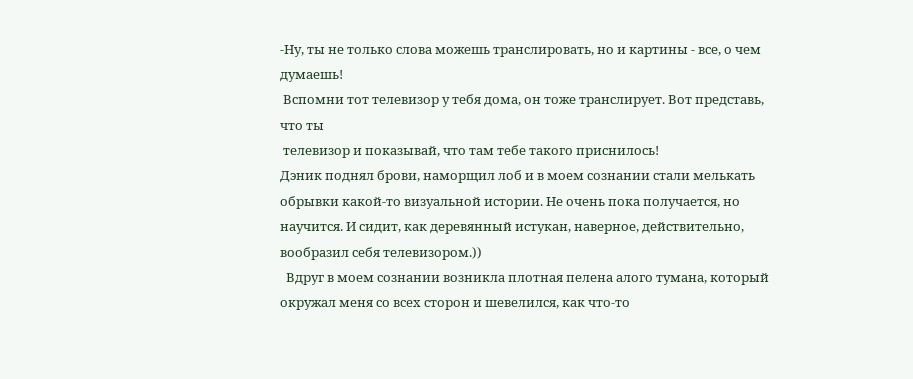-Ну, ты не только слова можешь транслировать, но и картины - все, о чем думаешь!
 Вспомни тот телевизор у тебя дома, он тоже транслирует. Вот представь, что ты
 телевизор и показывай, что там тебе такого приснилось!
Дэник поднял брови, наморщил лоб и в моем сознании стали мелькать обрывки какой-то визуальной истории. Не очень пока получается, но научится. И сидит, как деревянный истукан, наверное, действительно,  вообразил себя телевизором.))
  Вдруг в моем сознании возникла плотная пелена алого тумана, который окружал меня со всех сторон и шевелился, как что-то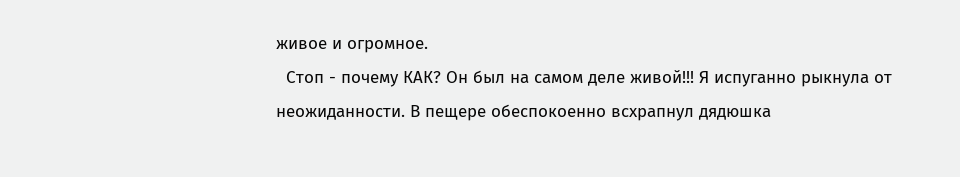живое и огромное.
  Стоп - почему КАК? Он был на самом деле живой!!! Я испуганно рыкнула от неожиданности. В пещере обеспокоенно всхрапнул дядюшка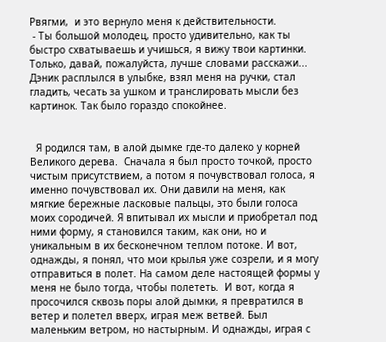Рвягми,  и это вернуло меня к действительности.
 - Ты большой молодец, просто удивительно, как ты быстро схватываешь и учишься, я вижу твои картинки. Только, давай, пожалуйста, лучше словами расскажи...
Дэник расплылся в улыбке, взял меня на ручки, стал гладить, чесать за ушком и транслировать мысли без картинок. Так было гораздо спокойнее.


  Я родился там, в алой дымке где-то далеко у корней Великого дерева.  Сначала я был просто точкой, просто чистым присутствием, а потом я почувствовал голоса, я именно почувствовал их. Они давили на меня, как мягкие бережные ласковые пальцы, это были голоса моих сородичей. Я впитывал их мысли и приобретал под ними форму, я становился таким, как они, но и уникальным в их бесконечном теплом потоке. И вот, однажды, я понял, что мои крылья уже созрели, и я могу отправиться в полет. На самом деле настоящей формы у меня не было тогда, чтобы полететь.  И вот, когда я просочился сквозь поры алой дымки, я превратился в ветер и полетел вверх, играя меж ветвей. Был маленьким ветром, но настырным. И однажды, играя с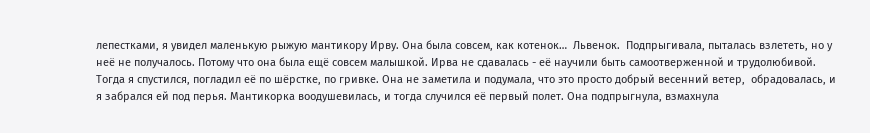лепестками, я увидел маленькую рыжую мантикору Ирву. Она была совсем, как котенок…  Львенок.  Подпрыгивала, пыталась взлететь, но у неё не получалось. Потому что она была ещё совсем малышкой. Ирва не сдавалась - её научили быть самоотверженной и трудолюбивой. Тогда я спустился, погладил её по шёрстке, по гривке. Она не заметила и подумала, что это просто добрый весенний ветер,  обрадовалась, и я забрался ей под перья. Мантикорка воодушевилась, и тогда случился её первый полет. Она подпрыгнула, взмахнула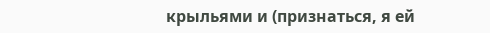крыльями и (признаться, я ей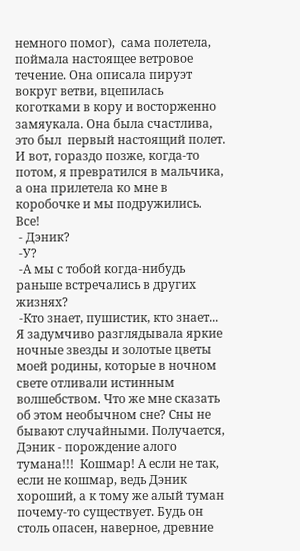немного помог),  сама полетела, поймала настоящее ветровое течение. Она описала пируэт вокруг ветви, вцепилась коготками в кору и восторженно замяукала. Она была счастлива, это был  первый настоящий полет. И вот, гораздо позже, когда-то потом, я превратился в мальчика, а она прилетела ко мне в коробочке и мы подружились.  Все!
 - Дэник?
 -У?
 -А мы с тобой когда-нибудь раньше встречались в других жизнях?
 -Кто знает, пушистик, кто знает...
Я задумчиво разглядывала яркие ночные звезды и золотые цветы моей родины, которые в ночном свете отливали истинным волшебством. Что же мне сказать об этом необычном сне? Сны не бывают случайными. Получается, Дэник - порождение алого тумана!!!  Кошмар! А если не так, если не кошмар, ведь Дэник хороший, а к тому же алый туман почему-то существует. Будь он столь опасен, наверное, древние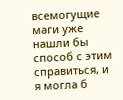всемогущие маги уже  нашли бы способ с этим справиться, и я могла б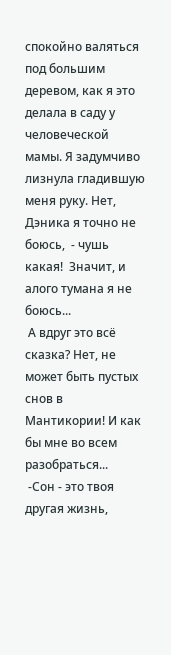спокойно валяться под большим деревом, как я это делала в саду у человеческой мамы. Я задумчиво лизнула гладившую меня руку. Нет, Дэника я точно не боюсь,  - чушь какая!  Значит, и алого тумана я не боюсь...
 А вдруг это всё сказка? Нет, не может быть пустых снов в Мантикории! И как бы мне во всем разобраться...
 -Сон - это твоя другая жизнь,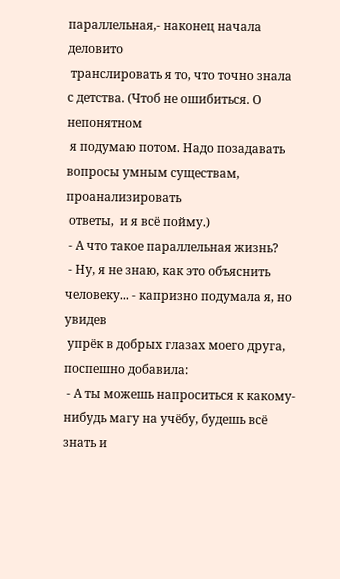параллельная,- наконец начала деловито
 транслировать я то, что точно знала с детства. (Чтоб не ошибиться. О непонятном
 я подумаю потом. Надо позадавать вопросы умным существам, проанализировать
 ответы,  и я всё пойму.)
 - А что такое параллельная жизнь?
 - Ну, я не знаю, как это объяснить человеку... - капризно подумала я, но увидев
 упрёк в добрых глазах моего друга, поспешно добавила:
 - А ты можешь напроситься к какому-нибудь магу на учёбу, будешь всё знать и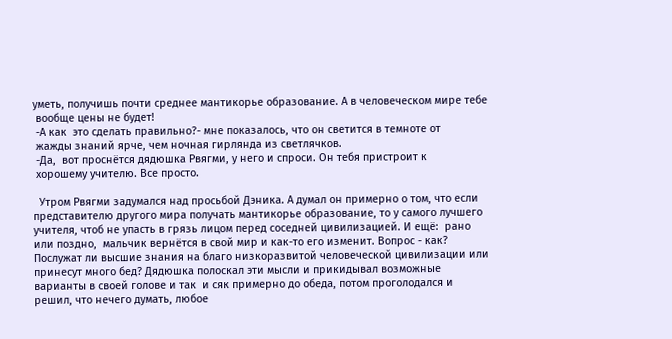уметь, получишь почти среднее мантикорье образование. А в человеческом мире тебе
 вообще цены не будет!
 -А как  это сделать правильно?- мне показалось, что он светится в темноте от
 жажды знаний ярче, чем ночная гирлянда из светлячков.
 -Да,  вот проснётся дядюшка Рвягми, у него и спроси. Он тебя пристроит к
 хорошему учителю. Все просто.

  Утром Рвягми задумался над просьбой Дэника. А думал он примерно о том, что если представителю другого мира получать мантикорье образование, то у самого лучшего учителя, чтоб не упасть в грязь лицом перед соседней цивилизацией. И ещё:  рано или поздно,  мальчик вернётся в свой мир и как-то его изменит. Вопрос - как? Послужат ли высшие знания на благо низкоразвитой человеческой цивилизации или принесут много бед? Дядюшка полоскал эти мысли и прикидывал возможные варианты в своей голове и так  и сяк примерно до обеда, потом проголодался и решил, что нечего думать, любое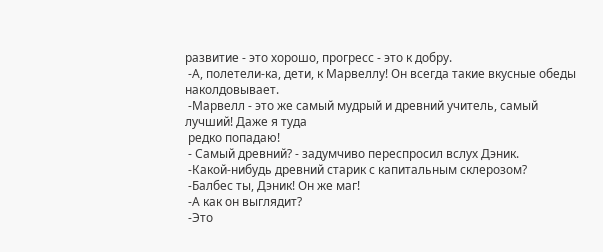развитие - это хорошо, прогресс - это к добру.
 -А, полетели-ка, дети, к Марвеллу! Он всегда такие вкусные обеды наколдовывает.
 -Марвелл - это же самый мудрый и древний учитель, самый лучший! Даже я туда
 редко попадаю!
 - Самый древний? - задумчиво переспросил вслух Дэник.
 -Какой-нибудь древний старик с капитальным склерозом?
 -Балбес ты, Дэник! Он же маг!
 -А как он выглядит?
 -Это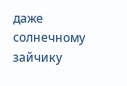даже солнечному зайчику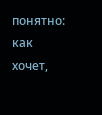понятно: как хочет,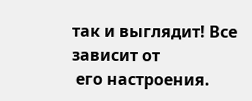так и выглядит! Все зависит от
 его настроения.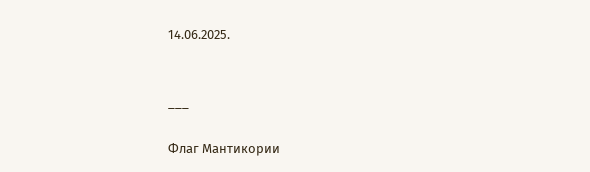14.06.2025.


___

Флаг Мантикории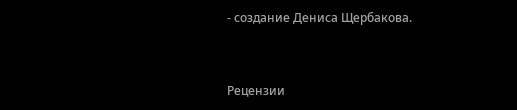- создание Дениса Щербакова.


Рецензии